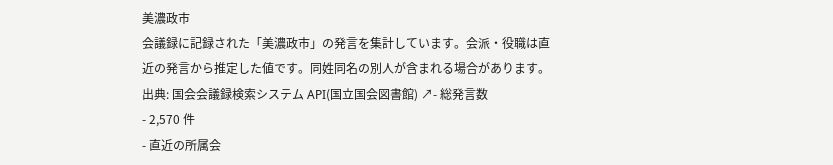美濃政市
会議録に記録された「美濃政市」の発言を集計しています。会派・役職は直近の発言から推定した値です。同姓同名の別人が含まれる場合があります。
出典: 国会会議録検索システム API(国立国会図書館) ↗- 総発言数
- 2,570 件
- 直近の所属会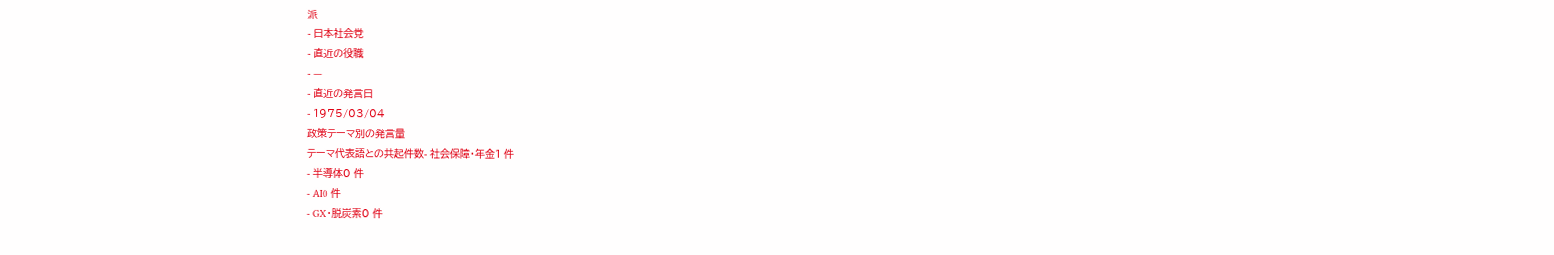派
- 日本社会党
- 直近の役職
- —
- 直近の発言日
- 1975/03/04
政策テーマ別の発言量
テーマ代表語との共起件数- 社会保障・年金1 件
- 半導体0 件
- AI0 件
- GX・脱炭素0 件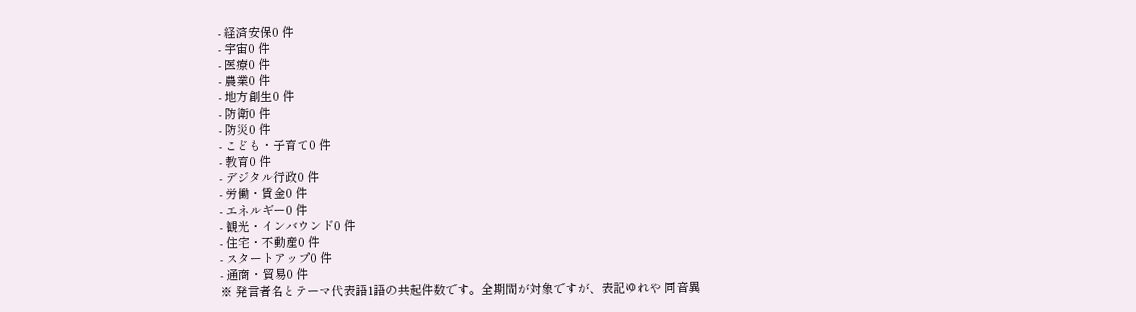- 経済安保0 件
- 宇宙0 件
- 医療0 件
- 農業0 件
- 地方創生0 件
- 防衛0 件
- 防災0 件
- こども・子育て0 件
- 教育0 件
- デジタル行政0 件
- 労働・賃金0 件
- エネルギー0 件
- 観光・インバウンド0 件
- 住宅・不動産0 件
- スタートアップ0 件
- 通商・貿易0 件
※ 発言者名とテーマ代表語1語の共起件数です。全期間が対象ですが、表記ゆれや 同音異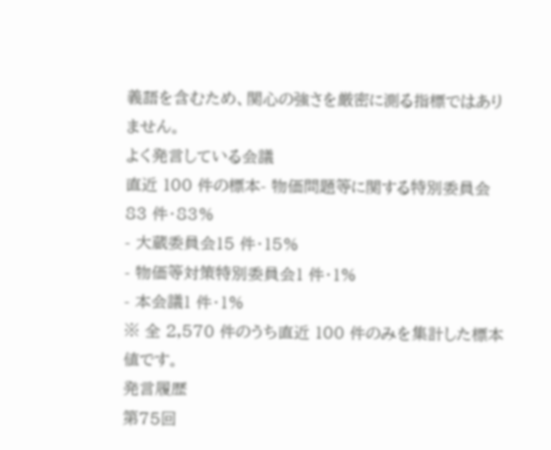義語を含むため、関心の強さを厳密に測る指標ではありません。
よく発言している会議
直近 100 件の標本- 物価問題等に関する特別委員会83 件・83%
- 大蔵委員会15 件・15%
- 物価等対策特別委員会1 件・1%
- 本会議1 件・1%
※ 全 2,570 件のうち直近 100 件のみを集計した標本値です。
発言履歴
第75回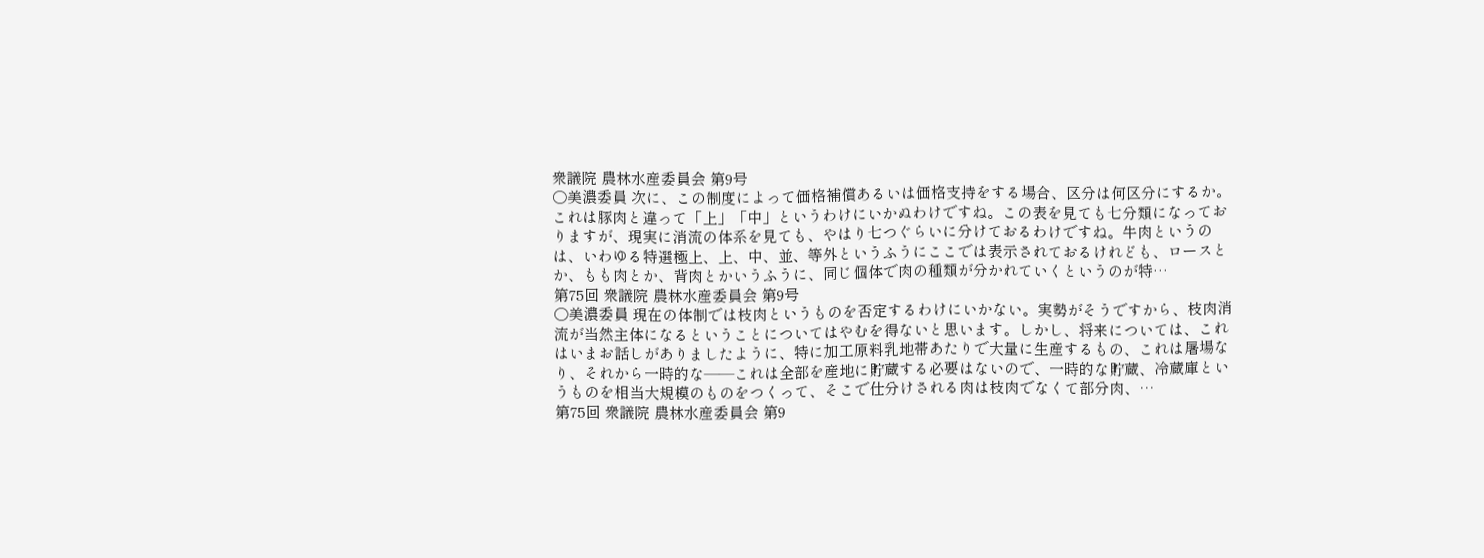衆議院 農林水産委員会 第9号
○美濃委員 次に、この制度によって価格補償あるいは価格支持をする場合、区分は何区分にするか。これは豚肉と違って「上」「中」というわけにいかぬわけですね。この表を見ても七分類になっておりますが、現実に消流の体系を見ても、やはり七つぐらいに分けておるわけですね。牛肉というのは、いわゆる特選極上、上、中、並、等外というふうにここでは表示されておるけれども、ロースとか、もも肉とか、背肉とかいうふうに、同じ個体で肉の種類が分かれていくというのが特…
第75回 衆議院 農林水産委員会 第9号
○美濃委員 現在の体制では枝肉というものを否定するわけにいかない。実勢がそうですから、枝肉消流が当然主体になるということについてはやむを得ないと思います。しかし、将来については、これはいまお話しがありましたように、特に加工原料乳地帯あたりで大量に生産するもの、これは屠場なり、それから一時的な——これは全部を産地に貯蔵する必要はないので、一時的な貯蔵、冷蔵庫というものを相当大規模のものをつくって、そこで仕分けされる肉は枝肉でなくて部分肉、…
第75回 衆議院 農林水産委員会 第9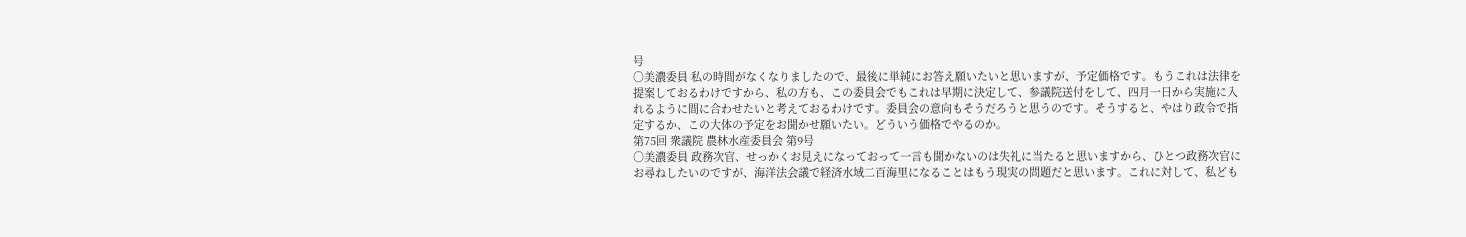号
○美濃委員 私の時間がなくなりましたので、最後に単純にお答え願いたいと思いますが、予定価格です。もうこれは法律を提案しておるわけですから、私の方も、この委員会でもこれは早期に決定して、参議院送付をして、四月一日から実施に入れるように間に合わせたいと考えておるわけです。委員会の意向もそうだろうと思うのです。そうすると、やはり政令で指定するか、この大体の予定をお聞かせ願いたい。どういう価格でやるのか。
第75回 衆議院 農林水産委員会 第9号
○美濃委員 政務次官、せっかくお見えになっておって一言も聞かないのは失礼に当たると思いますから、ひとつ政務次官にお尋ねしたいのですが、海洋法会議で経済水域二百海里になることはもう現実の問題だと思います。これに対して、私ども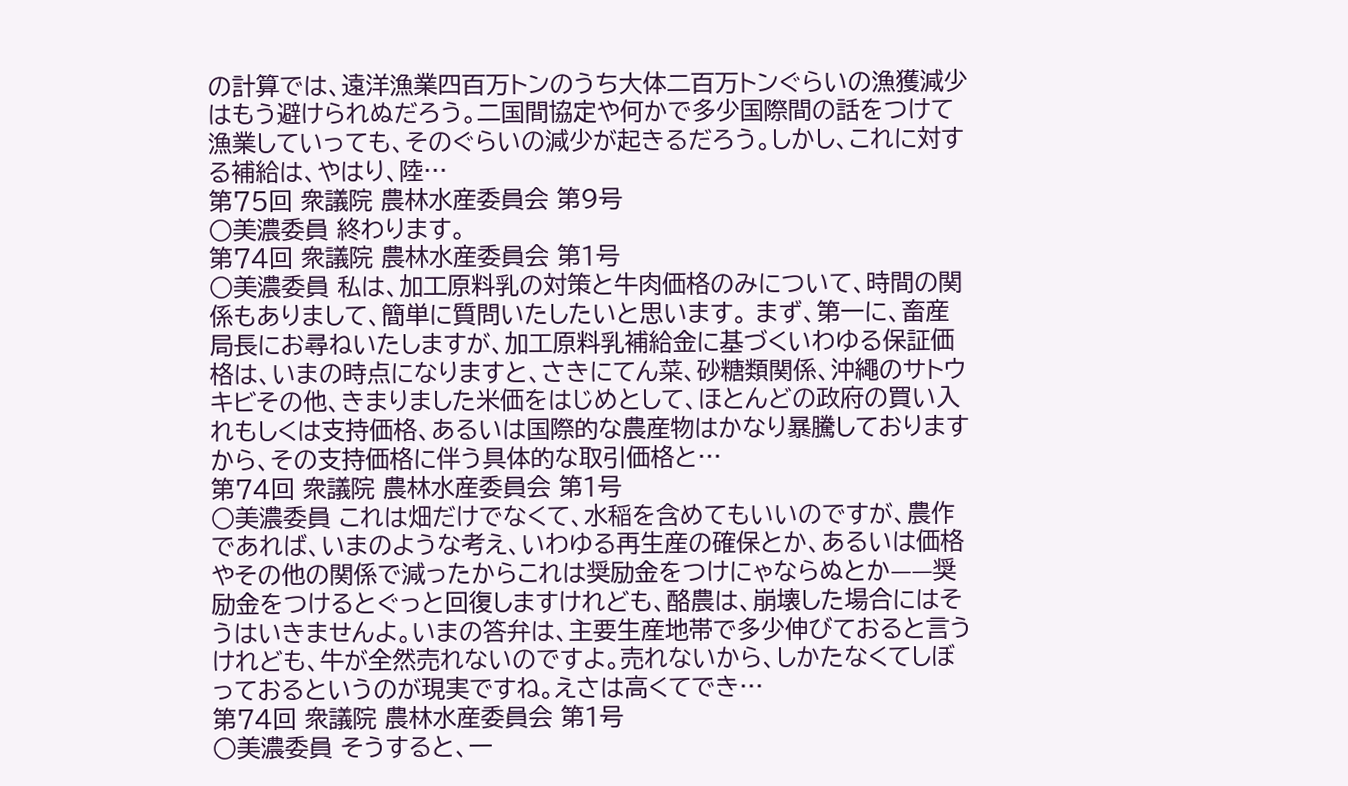の計算では、遠洋漁業四百万トンのうち大体二百万トンぐらいの漁獲減少はもう避けられぬだろう。二国間協定や何かで多少国際間の話をつけて漁業していっても、そのぐらいの減少が起きるだろう。しかし、これに対する補給は、やはり、陸…
第75回 衆議院 農林水産委員会 第9号
○美濃委員 終わります。
第74回 衆議院 農林水産委員会 第1号
○美濃委員 私は、加工原料乳の対策と牛肉価格のみについて、時間の関係もありまして、簡単に質問いたしたいと思います。 まず、第一に、畜産局長にお尋ねいたしますが、加工原料乳補給金に基づくいわゆる保証価格は、いまの時点になりますと、さきにてん菜、砂糖類関係、沖繩のサトウキビその他、きまりました米価をはじめとして、ほとんどの政府の買い入れもしくは支持価格、あるいは国際的な農産物はかなり暴騰しておりますから、その支持価格に伴う具体的な取引価格と…
第74回 衆議院 農林水産委員会 第1号
○美濃委員 これは畑だけでなくて、水稲を含めてもいいのですが、農作であれば、いまのような考え、いわゆる再生産の確保とか、あるいは価格やその他の関係で減ったからこれは奨励金をつけにゃならぬとか——奨励金をつけるとぐっと回復しますけれども、酪農は、崩壊した場合にはそうはいきませんよ。いまの答弁は、主要生産地帯で多少伸びておると言うけれども、牛が全然売れないのですよ。売れないから、しかたなくてしぼっておるというのが現実ですね。えさは高くてでき…
第74回 衆議院 農林水産委員会 第1号
○美濃委員 そうすると、一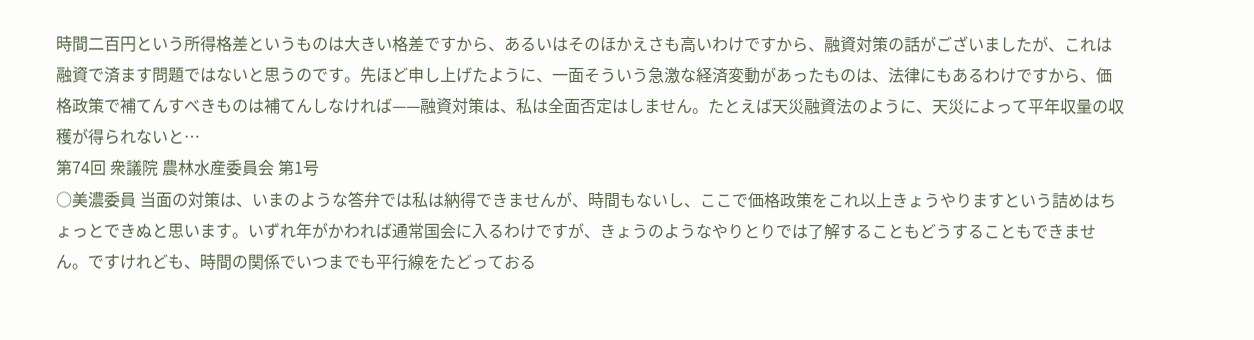時間二百円という所得格差というものは大きい格差ですから、あるいはそのほかえさも高いわけですから、融資対策の話がございましたが、これは融資で済ます問題ではないと思うのです。先ほど申し上げたように、一面そういう急激な経済変動があったものは、法律にもあるわけですから、価格政策で補てんすべきものは補てんしなければ——融資対策は、私は全面否定はしません。たとえば天災融資法のように、天災によって平年収量の収穫が得られないと…
第74回 衆議院 農林水産委員会 第1号
○美濃委員 当面の対策は、いまのような答弁では私は納得できませんが、時間もないし、ここで価格政策をこれ以上きょうやりますという詰めはちょっとできぬと思います。いずれ年がかわれば通常国会に入るわけですが、きょうのようなやりとりでは了解することもどうすることもできません。ですけれども、時間の関係でいつまでも平行線をたどっておる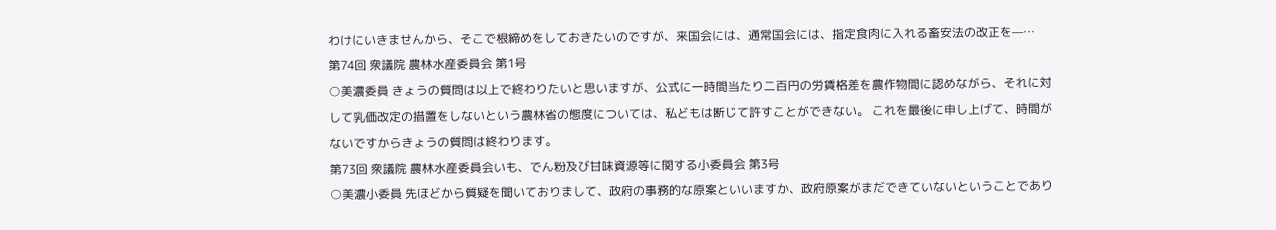わけにいきませんから、そこで根締めをしておきたいのですが、来国会には、通常国会には、指定食肉に入れる畜安法の改正を—…
第74回 衆議院 農林水産委員会 第1号
○美濃委員 きょうの質問は以上で終わりたいと思いますが、公式に一時間当たり二百円の労賃格差を農作物間に認めながら、それに対して乳価改定の措置をしないという農林省の態度については、私どもは断じて許すことができない。 これを最後に申し上げて、時間がないですからきょうの質問は終わります。
第73回 衆議院 農林水産委員会いも、でん粉及び甘味資源等に関する小委員会 第3号
○美濃小委員 先ほどから質疑を聞いておりまして、政府の事務的な原案といいますか、政府原案がまだできていないということであり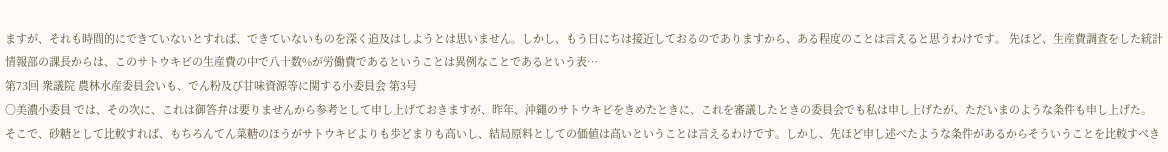ますが、それも時間的にできていないとすれば、できていないものを深く追及はしようとは思いません。しかし、もう日にちは接近しておるのでありますから、ある程度のことは言えると思うわけです。 先ほど、生産費調査をした統計情報部の課長からは、このサトウキビの生産費の中で八十数%が労働費であるということは異例なことであるという表…
第73回 衆議院 農林水産委員会いも、でん粉及び甘味資源等に関する小委員会 第3号
○美濃小委員 では、その次に、これは御答弁は要りませんから参考として申し上げておきますが、昨年、沖繩のサトウキビをきめたときに、これを審議したときの委員会でも私は申し上げたが、ただいまのような条件も申し上げた。 そこで、砂糖として比較すれば、もちろんてん菜糖のほうがサトウキビよりも歩どまりも高いし、結局原料としての価値は高いということは言えるわけです。しかし、先ほど申し述べたような条件があるからそういうことを比較すべき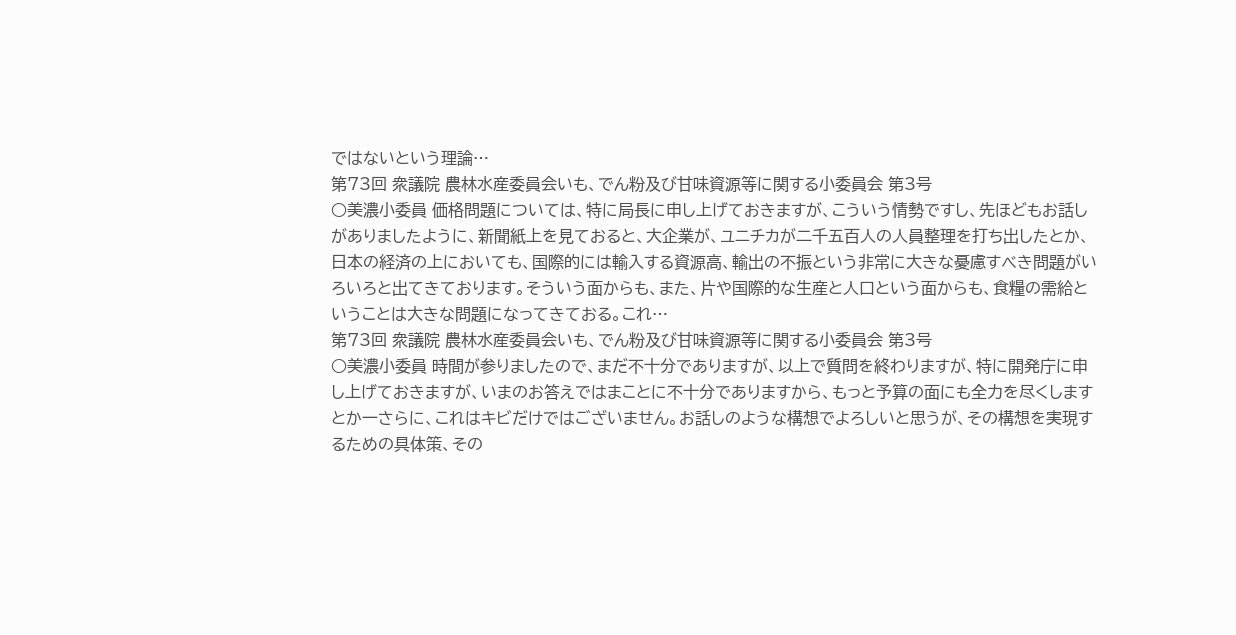ではないという理論…
第73回 衆議院 農林水産委員会いも、でん粉及び甘味資源等に関する小委員会 第3号
○美濃小委員 価格問題については、特に局長に申し上げておきますが、こういう情勢ですし、先ほどもお話しがありましたように、新聞紙上を見ておると、大企業が、ユニチカが二千五百人の人員整理を打ち出したとか、日本の経済の上においても、国際的には輸入する資源高、輸出の不振という非常に大きな憂慮すべき問題がいろいろと出てきております。そういう面からも、また、片や国際的な生産と人口という面からも、食糧の需給ということは大きな問題になってきておる。これ…
第73回 衆議院 農林水産委員会いも、でん粉及び甘味資源等に関する小委員会 第3号
○美濃小委員 時間が参りましたので、まだ不十分でありますが、以上で質問を終わりますが、特に開発庁に申し上げておきますが、いまのお答えではまことに不十分でありますから、もっと予算の面にも全力を尽くしますとか一さらに、これはキビだけではございません。お話しのような構想でよろしいと思うが、その構想を実現するための具体策、その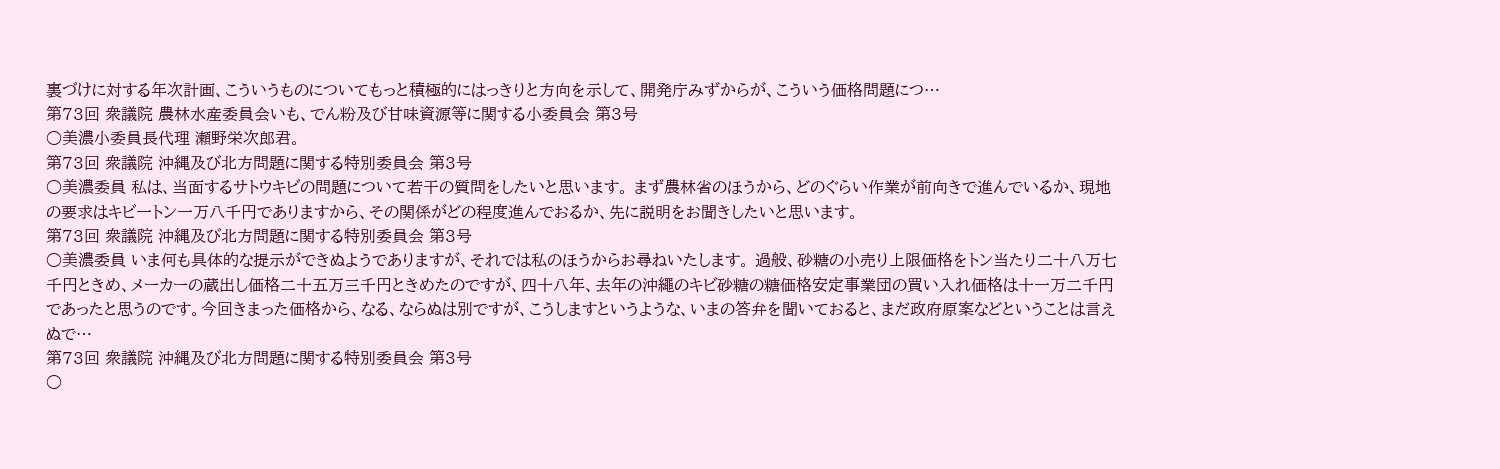裏づけに対する年次計画、こういうものについてもっと積極的にはっきりと方向を示して、開発庁みずからが、こういう価格問題につ…
第73回 衆議院 農林水産委員会いも、でん粉及び甘味資源等に関する小委員会 第3号
○美濃小委員長代理 瀬野栄次郎君。
第73回 衆議院 沖縄及び北方問題に関する特別委員会 第3号
○美濃委員 私は、当面するサトウキビの問題について若干の質問をしたいと思います。 まず農林省のほうから、どのぐらい作業が前向きで進んでいるか、現地の要求はキビ一トン一万八千円でありますから、その関係がどの程度進んでおるか、先に説明をお聞きしたいと思います。
第73回 衆議院 沖縄及び北方問題に関する特別委員会 第3号
○美濃委員 いま何も具体的な提示ができぬようでありますが、それでは私のほうからお尋ねいたします。 過般、砂糖の小売り上限価格をトン当たり二十八万七千円ときめ、メーカーの蔵出し価格二十五万三千円ときめたのですが、四十八年、去年の沖繩のキビ砂糖の糖価格安定事業団の買い入れ価格は十一万二千円であったと思うのです。今回きまった価格から、なる、ならぬは別ですが、こうしますというような、いまの答弁を聞いておると、まだ政府原案などということは言えぬで…
第73回 衆議院 沖縄及び北方問題に関する特別委員会 第3号
○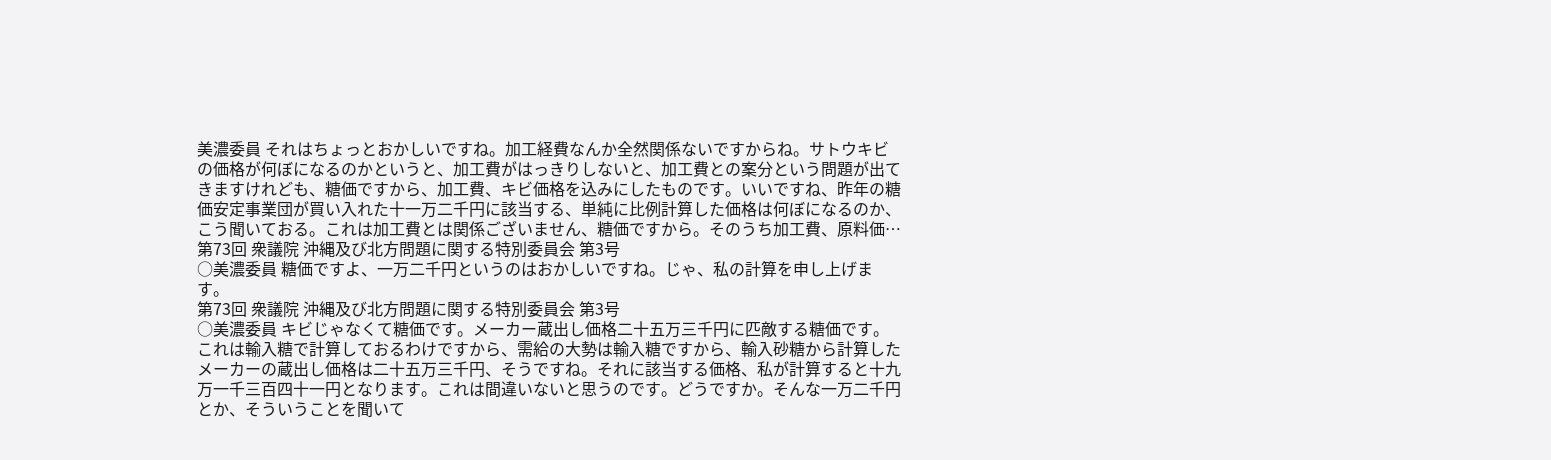美濃委員 それはちょっとおかしいですね。加工経費なんか全然関係ないですからね。サトウキビの価格が何ぼになるのかというと、加工費がはっきりしないと、加工費との案分という問題が出てきますけれども、糖価ですから、加工費、キビ価格を込みにしたものです。いいですね、昨年の糖価安定事業団が買い入れた十一万二千円に該当する、単純に比例計算した価格は何ぼになるのか、こう聞いておる。これは加工費とは関係ございません、糖価ですから。そのうち加工費、原料価…
第73回 衆議院 沖縄及び北方問題に関する特別委員会 第3号
○美濃委員 糖価ですよ、一万二千円というのはおかしいですね。じゃ、私の計算を申し上げます。
第73回 衆議院 沖縄及び北方問題に関する特別委員会 第3号
○美濃委員 キビじゃなくて糖価です。メーカー蔵出し価格二十五万三千円に匹敵する糖価です。これは輸入糖で計算しておるわけですから、需給の大勢は輸入糖ですから、輸入砂糖から計算したメーカーの蔵出し価格は二十五万三千円、そうですね。それに該当する価格、私が計算すると十九万一千三百四十一円となります。これは間違いないと思うのです。どうですか。そんな一万二千円とか、そういうことを聞いて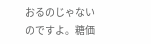おるのじゃないのですよ。糖価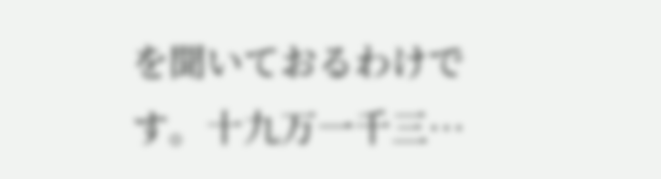を聞いておるわけです。十九万一千三…